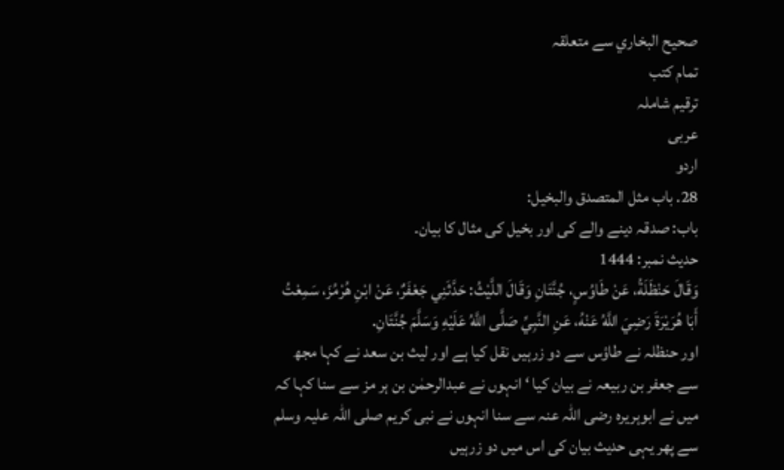صحيح البخاري سے متعلقہ
تمام کتب
ترقیم شاملہ
عربی
اردو
28. باب مثل المتصدق والبخيل:
باب: صدقہ دینے والے کی اور بخیل کی مثال کا بیان۔
حدیث نمبر: 1444
وَقَالَ حَنْظَلَةُ، عَنْ طَاوُسٍ، جُنَّتَانِ وَقَالَ اللَّيْثُ: حَدَّثَنِي جَعْفَرٌ، عَنْ ابْنِ هُرْمُزَ، سَمِعْتُ أَبَا هُرَيْرَةَ رَضِيَ اللَّهُ عَنْهُ، عَنِ النَّبِيِّ صَلَّى اللَّهُ عَلَيْهِ وَسَلَّمَ جُنَّتَانِ.
اور حنظلہ نے طاؤس سے دو زرہیں نقل کیا ہے اور لیث بن سعد نے کہا مجھ سے جعفر بن ربیعہ نے بیان کیا ‘ انہوں نے عبدالرحمٰن بن ہر مز سے سنا کہا کہ میں نے ابوہریرہ رضی اللہ عنہ سے سنا انہوں نے نبی کریم صلی اللہ علیہ وسلم سے پھر یہی حدیث بیان کی اس میں دو زرہیں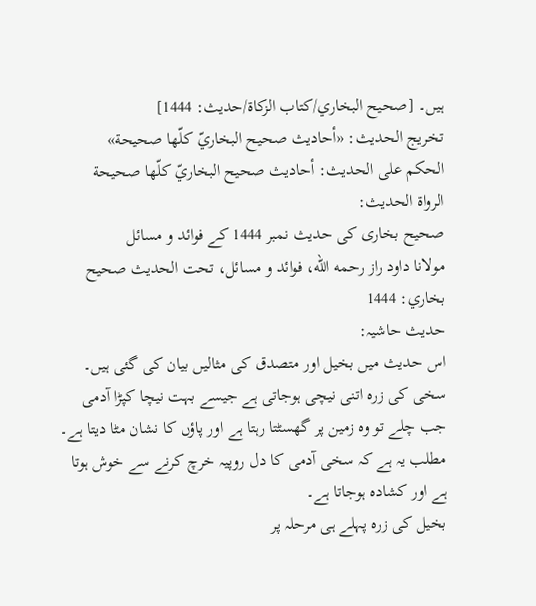ہیں۔ [صحيح البخاري/كتاب الزكاة/حدیث: 1444]
تخریج الحدیث: «أحاديث صحيح البخاريّ كلّها صحيحة»
الحكم على الحديث: أحاديث صحيح البخاريّ كلّها صحيحة
الرواة الحديث:
صحیح بخاری کی حدیث نمبر 1444 کے فوائد و مسائل
مولانا داود راز رحمه الله، فوائد و مسائل، تحت الحديث صحيح بخاري: 1444
حدیث حاشیہ:
اس حدیث میں بخیل اور متصدق کی مثالیں بیان کی گئی ہیں۔
سخی کی زرہ اتنی نیچی ہوجاتی ہے جیسے بہت نیچا کپڑا آدمی جب چلے تو وہ زمین پر گھسٹتا رہتا ہے اور پاؤں کا نشان مٹا دیتا ہے۔
مطلب یہ ہے کہ سخی آدمی کا دل روپیہ خرچ کرنے سے خوش ہوتا ہے اور کشادہ ہوجاتا ہے۔
بخیل کی زرہ پہلے ہی مرحلہ پر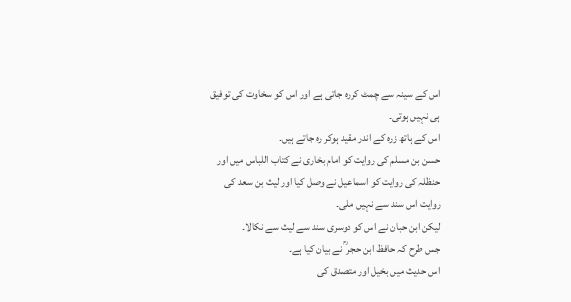اس کے سینہ سے چمٹ کررہ جاتی ہے اور اس کو سخاوت کی توفیق ہی نہیں ہوتی۔
اس کے ہاتھ زرہ کے اندر مقید ہوکر رہ جاتے ہیں۔
حسن بن مسلم کی روایت کو امام بخاری نے کتاب اللباس میں اور حنظلہ کی روایت کو اسماعیل نے وصل کیا اور لیث بن سعد کی روایت اس سند سے نہیں ملی۔
لیکن ابن حبان نے اس کو دوسری سند سے لیث سے نکالا۔
جس طرح کہ حافظ ابن حجر ؒ نے بیان کیا ہے۔
اس حدیث میں بخیل اور متصدق کی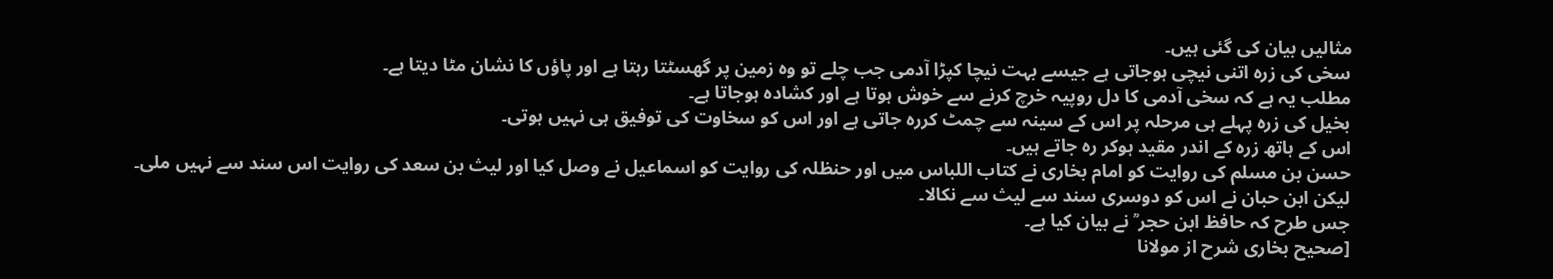مثالیں بیان کی گئی ہیں۔
سخی کی زرہ اتنی نیچی ہوجاتی ہے جیسے بہت نیچا کپڑا آدمی جب چلے تو وہ زمین پر گھسٹتا رہتا ہے اور پاؤں کا نشان مٹا دیتا ہے۔
مطلب یہ ہے کہ سخی آدمی کا دل روپیہ خرچ کرنے سے خوش ہوتا ہے اور کشادہ ہوجاتا ہے۔
بخیل کی زرہ پہلے ہی مرحلہ پر اس کے سینہ سے چمٹ کررہ جاتی ہے اور اس کو سخاوت کی توفیق ہی نہیں ہوتی۔
اس کے ہاتھ زرہ کے اندر مقید ہوکر رہ جاتے ہیں۔
حسن بن مسلم کی روایت کو امام بخاری نے کتاب اللباس میں اور حنظلہ کی روایت کو اسماعیل نے وصل کیا اور لیث بن سعد کی روایت اس سند سے نہیں ملی۔
لیکن ابن حبان نے اس کو دوسری سند سے لیث سے نکالا۔
جس طرح کہ حافظ ابن حجر ؒ نے بیان کیا ہے۔
[صحیح بخاری شرح از مولانا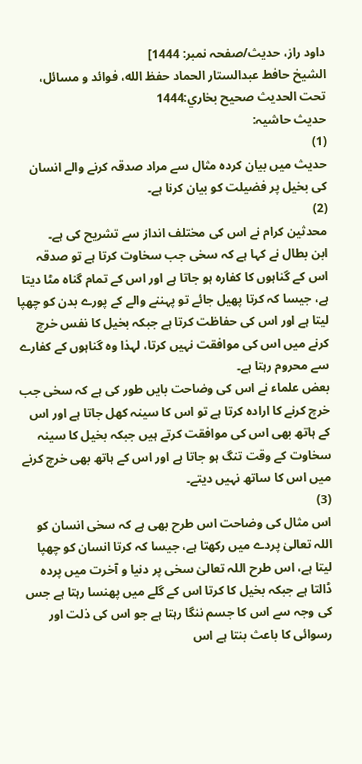داود راز، حدیث/صفحہ نمبر: 1444]
الشيخ حافط عبدالستار الحماد حفظ الله، فوائد و مسائل، تحت الحديث صحيح بخاري:1444
حدیث حاشیہ:
(1)
حدیث میں بیان کردہ مثال سے مراد صدقہ کرنے والے انسان کی بخیل پر فضیلت کو بیان کرنا ہے۔
(2)
محدثین کرام نے اس کی مختلف انداز سے تشریح کی ہے۔
ابن بطال نے کہا ہے کہ سخی جب سخاوت کرتا ہے تو صدقہ اس کے گناہوں کا کفارہ ہو جاتا ہے اور اس کے تمام گناہ مٹا دیتا ہے، جیسا کہ کرتا پھیل جائے تو پہننے والے کے پورے بدن کو چھپا لیتا ہے اور اس کی حفاظت کرتا ہے جبکہ بخیل کا نفس خرچ کرنے میں اس کی موافقت نہیں کرتا، لہذا وہ گناہوں کے کفارے سے محروم رہتا ہے۔
بعض علماء نے اس کی وضاحت بایں طور کی ہے کہ سخی جب خرچ کرنے کا ارادہ کرتا ہے تو اس کا سینہ کھل جاتا ہے اور اس کے ہاتھ بھی اس کی موافقت کرتے ہیں جبکہ بخیل کا سینہ سخاوت کے وقت تنگ ہو جاتا ہے اور اس کے ہاتھ بھی خرچ کرنے میں اس کا ساتھ نہیں دیتے۔
(3)
اس مثال کی وضاحت اس طرح بھی ہے کہ سخی انسان کو اللہ تعالیٰ پردے میں رکھتا ہے، جیسا کہ کرتا انسان کو چھپا لیتا ہے، اس طرح اللہ تعالیٰ سخی پر دنیا و آخرت میں پردہ ڈالتا ہے جبکہ بخیل کا کرتا اس کے گلے میں پھنسا رہتا ہے جس کی وجہ سے اس کا جسم ننگا رہتا ہے جو اس کی ذلت اور رسوائی کا باعث بنتا ہے اس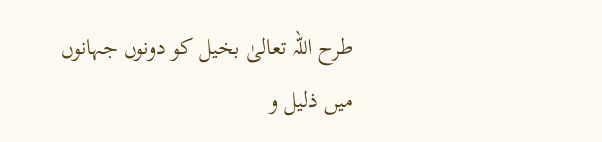طرح اللہ تعالیٰ بخیل کو دونوں جہانوں میں ذلیل و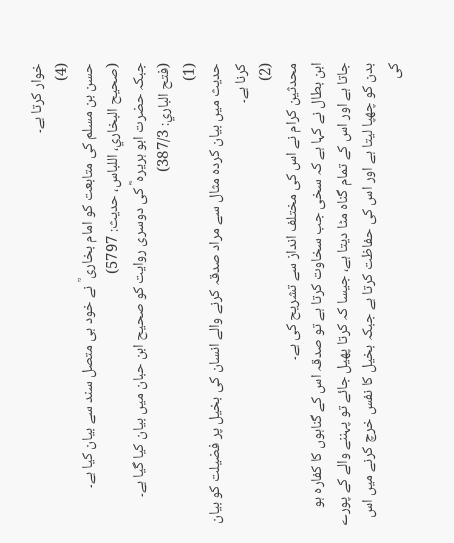خوار کرتا ہے۔
(4)
حسن بن مسلم کی متابعت کو امام بخاری ؒ نے خود ہی متصل سند سے بیان کیا ہے۔
(صحیح البخاري، اللباس، حدیث: 5797)
جبکہ حضرت ابو ہریرہ ؓ کی دوسری روایت کو صحیح ابن حبان میں بیان کیا گیا ہے۔
(فتح الباري: 387/3)
(1)
حدیث میں بیان کردہ مثال سے مراد صدقہ کرنے والے انسان کی بخیل پر فضیلت کو بیان کرنا ہے۔
(2)
محدثین کرام نے اس کی مختلف انداز سے تشریح کی ہے۔
ابن بطال نے کہا ہے کہ سخی جب سخاوت کرتا ہے تو صدقہ اس کے گناہوں کا کفارہ ہو جاتا ہے اور اس کے تمام گناہ مٹا دیتا ہے، جیسا کہ کرتا پھیل جائے تو پہننے والے کے پورے بدن کو چھپا لیتا ہے اور اس کی حفاظت کرتا ہے جبکہ بخیل کا نفس خرچ کرنے میں اس کی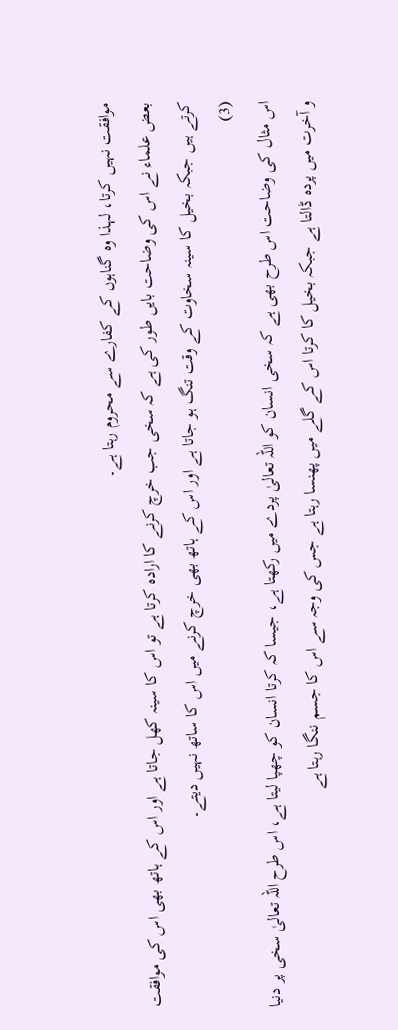موافقت نہیں کرتا، لہذا وہ گناہوں کے کفارے سے محروم رہتا ہے۔
بعض علماء نے اس کی وضاحت بایں طور کی ہے کہ سخی جب خرچ کرنے کا ارادہ کرتا ہے تو اس کا سینہ کھل جاتا ہے اور اس کے ہاتھ بھی اس کی موافقت کرتے ہیں جبکہ بخیل کا سینہ سخاوت کے وقت تنگ ہو جاتا ہے اور اس کے ہاتھ بھی خرچ کرنے میں اس کا ساتھ نہیں دیتے۔
(3)
اس مثال کی وضاحت اس طرح بھی ہے کہ سخی انسان کو اللہ تعالیٰ پردے میں رکھتا ہے، جیسا کہ کرتا انسان کو چھپا لیتا ہے، اس طرح اللہ تعالیٰ سخی پر دنیا و آخرت میں پردہ ڈالتا ہے جبکہ بخیل کا کرتا اس کے گلے میں پھنسا رہتا ہے جس کی وجہ سے اس کا جسم ننگا رہتا ہے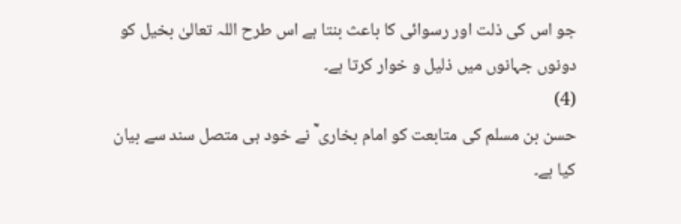جو اس کی ذلت اور رسوائی کا باعث بنتا ہے اس طرح اللہ تعالیٰ بخیل کو دونوں جہانوں میں ذلیل و خوار کرتا ہے۔
(4)
حسن بن مسلم کی متابعت کو امام بخاری ؒ نے خود ہی متصل سند سے بیان کیا ہے۔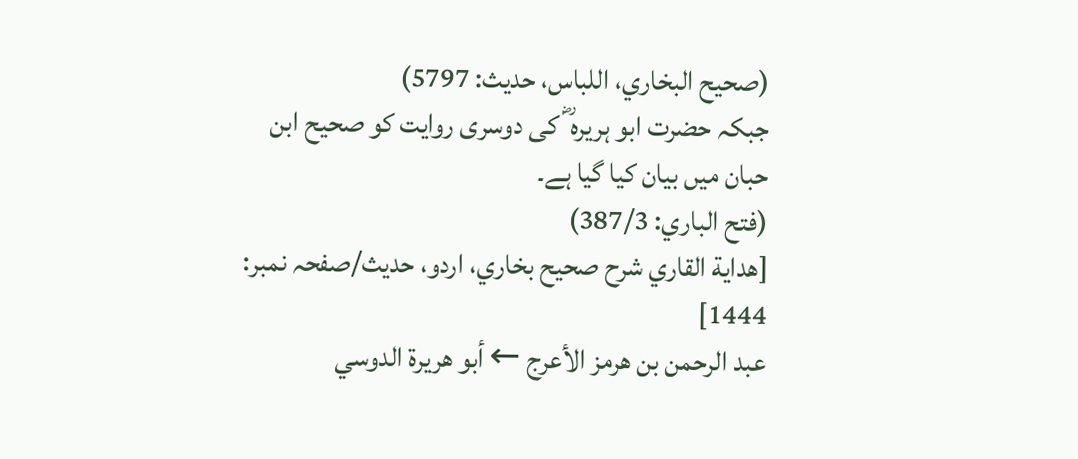(صحیح البخاري، اللباس، حدیث: 5797)
جبکہ حضرت ابو ہریرہ ؓ کی دوسری روایت کو صحیح ابن حبان میں بیان کیا گیا ہے۔
(فتح الباري: 387/3)
[هداية القاري شرح صحيح بخاري، اردو، حدیث/صفحہ نمبر: 1444]
عبد الرحمن بن هرمز الأعرج ← أبو هريرة الدوسي